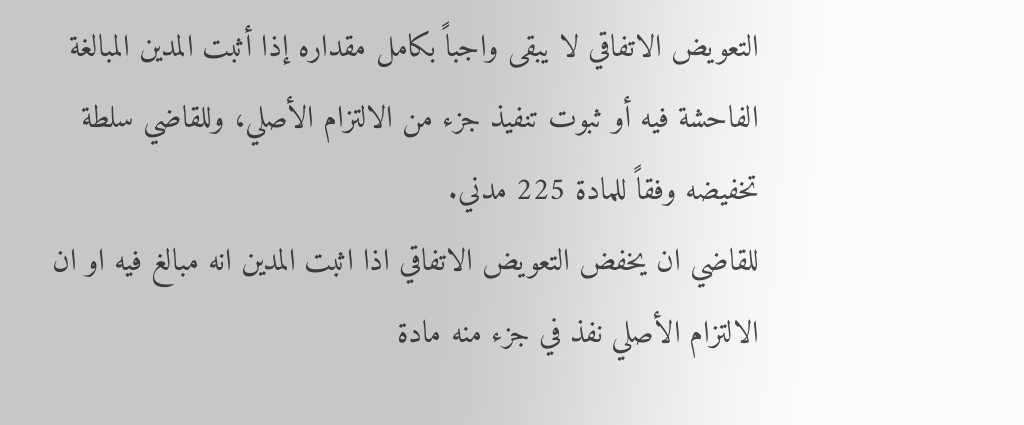التعويض الاتفاقي لا يبقى واجباً بكامل مقداره إذا أثبت المدين المبالغة الفاحشة فيه أو ثبوت تنفيذ جزء من الالتزام الأصلي، وللقاضي سلطة تخفيضه وفقاً للمادة 225 مدني.
للقاضي ان يخفض التعويض الاتفاقي اذا اثبت المدين انه مبالغ فيه او ان الالتزام الأصلي نفذ في جزء منه مادة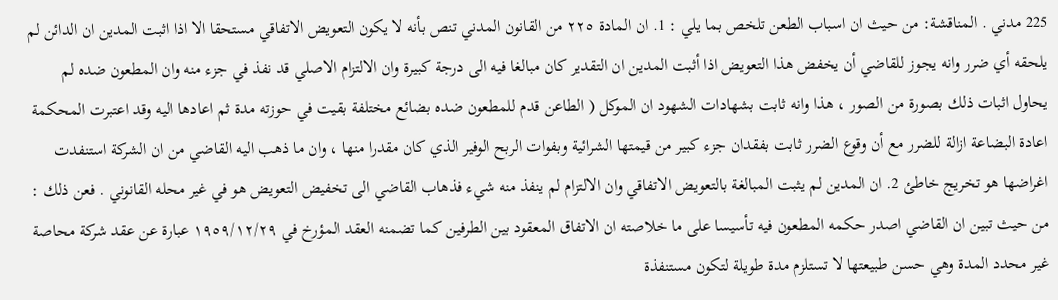225 مدني . المناقشة: من حيث ان اسباب الطعن تلخص بما يلي : 1. ان المادة ۲۲٥ من القانون المدني تنص بأنه لا يكون التعويض الاتفاقي مستحقا الا اذا اثبت المدين ان الدائن لم يلحقه أي ضرر وانه يجوز للقاضي أن يخفض هذا التعويض اذا أثبت المدين ان التقدير كان مبالغا فيه الى درجة كبيرة وان الالتزام الاصلي قد نفذ في جزء منه وان المطعون ضده لم يحاول اثبات ذلك بصورة من الصور ، هذا وانه ثابت بشهادات الشهود ان الموكل ( الطاعن قدم للمطعون ضده بضائع مختلفة بقيت في حوزته مدة ثم اعادها اليه وقد اعتبرت المحكمة اعادة البضاعة ازالة للضرر مع أن وقوع الضرر ثابت بفقدان جزء كبير من قيمتها الشرائية وبفوات الربح الوفير الذي كان مقدرا منها ، وان ما ذهب اليه القاضي من ان الشركة استنفدت اغراضها هو تخريج خاطئ 2. ان المدين لم يثبت المبالغة بالتعويض الاتفاقي وان الالتزام لم ينفذ منه شيء فذهاب القاضي الى تخفيض التعويض هو في غير محله القانوني . فعن ذلك : من حيث تبين ان القاضي اصدر حكمه المطعون فيه تأسيسا على ما خلاصته ان الاتفاق المعقود بين الطرفين كما تضمنه العقد المؤرخ في ١٩٥٩/١٢/٢٩ عبارة عن عقد شركة محاصة غير محدد المدة وهي حسن طبيعتها لا تستلزم مدة طويلة لتكون مستنفذة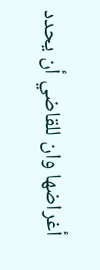أغراضها وان للقاضي أن يحدد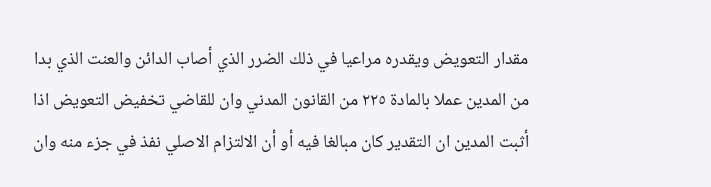مقدار التعويض ويقدره مراعيا في ذلك الضرر الذي أصاب الدائن والعنت الذي بدا من المدين عملا بالمادة ٢٢٥ من القانون المدني وان للقاضي تخفيض التعويض اذا أثبت المدين ان التقدير كان مبالغا فيه أو أن الالتزام الاصلي نفذ في جزء منه وان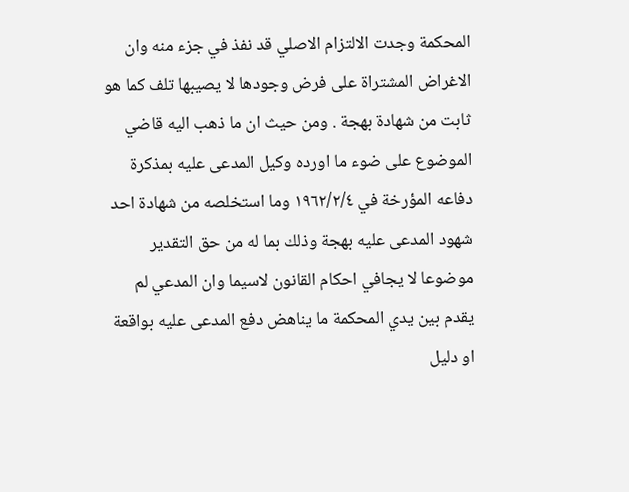المحكمة وجدت الالتزام الاصلي قد نفذ في جزء منه وان الاغراض المشتراة على فرض وجودها لا يصيبها تلف كما هو ثابت من شهادة بهجة . ومن حيث ان ما ذهب اليه قاضي الموضوع على ضوء ما اورده وكيل المدعى عليه بمذكرة دفاعه المؤرخة في ١٩٦٢/٢/٤ وما استخلصه من شهادة احد شهود المدعى عليه بهجة وذلك بما له من حق التقدير موضوعا لا يجافي احكام القانون لاسيما وان المدعي لم يقدم بين يدي المحكمة ما يناهض دفع المدعى عليه بواقعة او دليل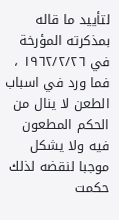لتأييد ما قاله بمذكرته المؤرخة في ١٩٦٢/٢/٢٦ ، فما ورد في اسباب الطعن لا ينال من الحكم المطعون فيه ولا يشكل موجبا لنقضه لذلك حكمت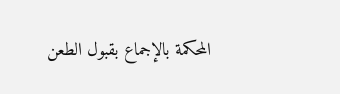المحكمة بالإجماع بقبول الطعن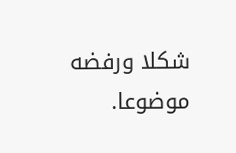شكلا ورفضه موضوعا.